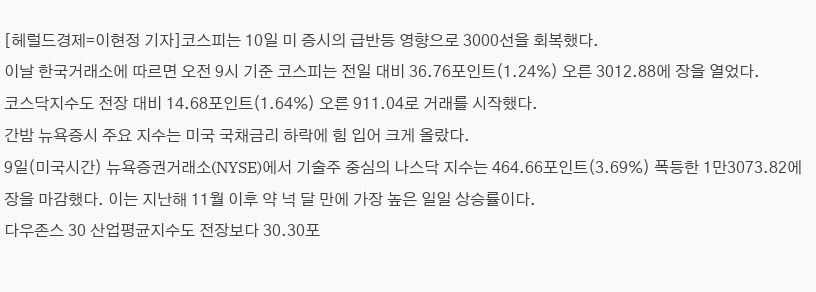[헤럴드경제=이현정 기자]코스피는 10일 미 증시의 급반등 영향으로 3000선을 회복했다.
이날 한국거래소에 따르면 오전 9시 기준 코스피는 전일 대비 36.76포인트(1.24%) 오른 3012.88에 장을 열었다.
코스닥지수도 전장 대비 14.68포인트(1.64%) 오른 911.04로 거래를 시작했다.
간밤 뉴욕증시 주요 지수는 미국 국채금리 하락에 힘 입어 크게 올랐다.
9일(미국시간) 뉴욕증권거래소(NYSE)에서 기술주 중심의 나스닥 지수는 464.66포인트(3.69%) 폭등한 1만3073.82에 장을 마감했다. 이는 지난해 11월 이후 약 넉 달 만에 가장 높은 일일 상승률이다.
다우존스 30 산업평균지수도 전장보다 30.30포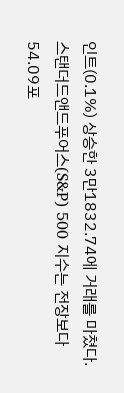인트(0.1%) 상승한 3만1832.74에 거래를 마쳤다.
스탠더드앤드푸어스(S&P) 500 지수는 전장보다 54.09포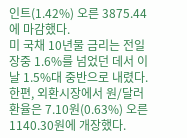인트(1.42%) 오른 3875.44에 마감했다.
미 국채 10년물 금리는 전일 장중 1.6%를 넘었던 데서 이날 1.5%대 중반으로 내렸다.
한편, 외환시장에서 원/달러 환율은 7.10원(0.63%) 오른 1140.30원에 개장했다.